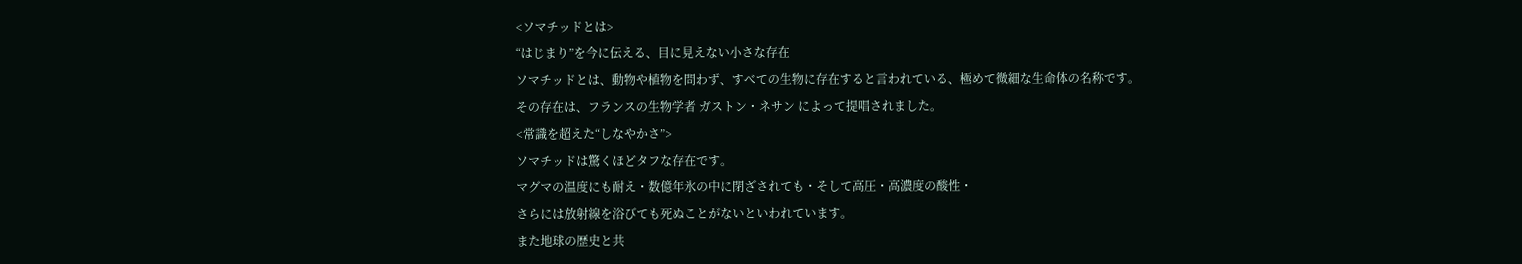<ソマチッドとは>
“はじまり”を今に伝える、目に見えない小さな存在
ソマチッドとは、動物や植物を問わず、すべての生物に存在すると言われている、極めて微細な生命体の名称です。
その存在は、フランスの生物学者 ガストン・ネサン によって提唱されました。
<常識を超えた“しなやかさ”>
ソマチッドは驚くほどタフな存在です。
マグマの温度にも耐え・数億年氷の中に閉ざされても・そして高圧・高濃度の酸性・
さらには放射線を浴びても死ぬことがないといわれています。
また地球の歴史と共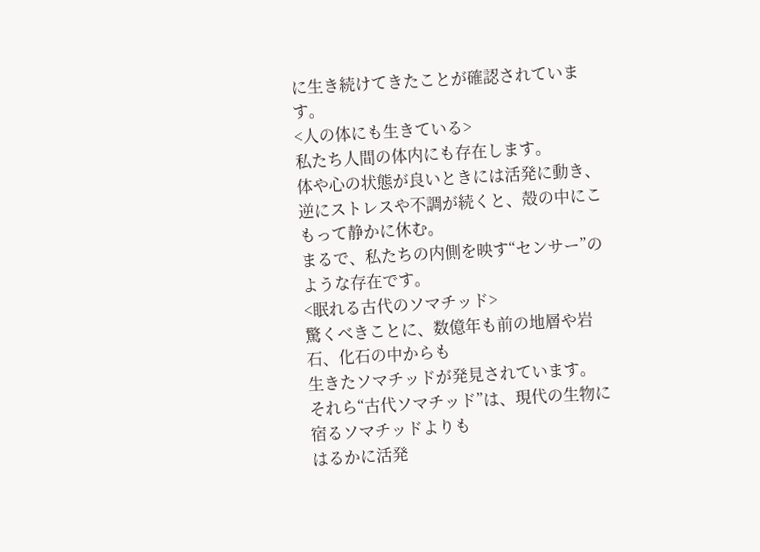に生き続けてきたことが確認されています。
<人の体にも生きている>
私たち人間の体内にも存在します。
体や心の状態が良いときには活発に動き、
逆にストレスや不調が続くと、殻の中にこもって静かに休む。
まるで、私たちの内側を映す“センサー”のような存在です。
<眠れる古代のソマチッド>
驚くべきことに、数億年も前の地層や岩石、化石の中からも
生きたソマチッドが発見されています。
それら“古代ソマチッド”は、現代の生物に宿るソマチッドよりも
はるかに活発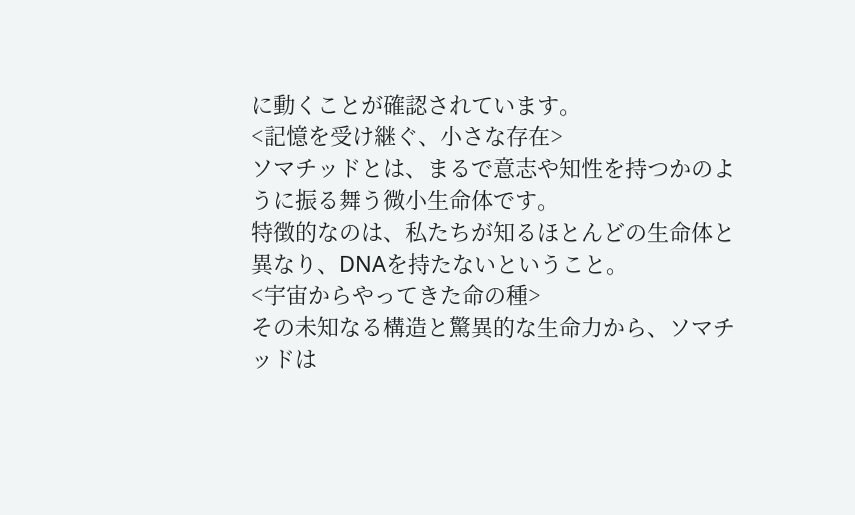に動くことが確認されています。
<記憶を受け継ぐ、小さな存在>
ソマチッドとは、まるで意志や知性を持つかのように振る舞う微小生命体です。
特徴的なのは、私たちが知るほとんどの生命体と異なり、DNAを持たないということ。
<宇宙からやってきた命の種>
その未知なる構造と驚異的な生命力から、ソマチッドは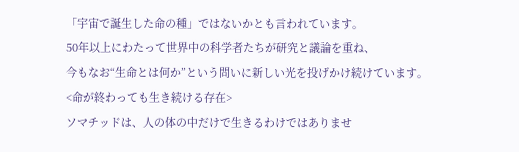「宇宙で誕生した命の種」ではないかとも言われています。
50年以上にわたって世界中の科学者たちが研究と議論を重ね、
今もなお“生命とは何か”という問いに新しい光を投げかけ続けています。
<命が終わっても生き続ける存在>
ソマチッドは、人の体の中だけで生きるわけではありませ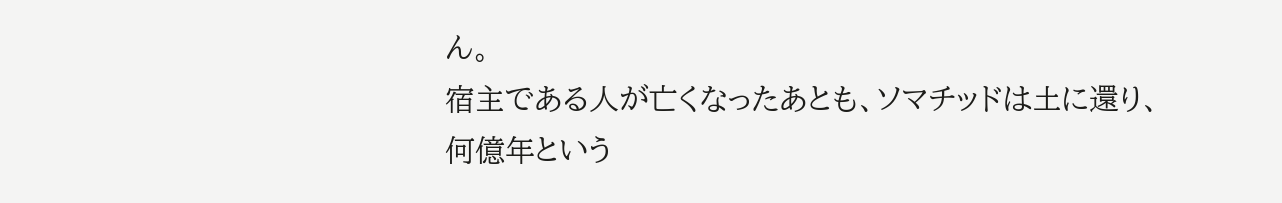ん。
宿主である人が亡くなったあとも、ソマチッドは土に還り、
何億年という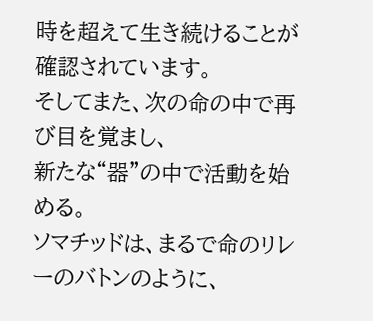時を超えて生き続けることが確認されています。
そしてまた、次の命の中で再び目を覚まし、
新たな“器”の中で活動を始める。
ソマチッドは、まるで命のリレーのバトンのように、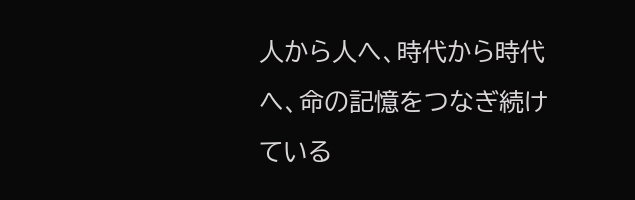人から人へ、時代から時代へ、命の記憶をつなぎ続けている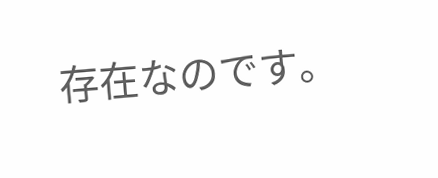存在なのです。